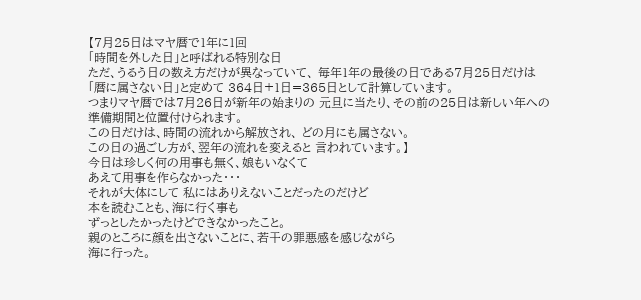【7月25日はマヤ暦で1年に1回
「時間を外した日」と呼ばれる特別な日
ただ、うるう日の数え方だけが異なっていて、 毎年1年の最後の日である7月25日だけは
「暦に属さない日」と定めて 364日+1日=365日として計算しています。
つまりマヤ暦では7月26日が新年の始まりの 元旦に当たり、その前の25日は新しい年への
準備期間と位置付けられます。
この日だけは、時間の流れから解放され、 どの月にも属さない。
この日の過ごし方が、翌年の流れを変えると 言われています。】
今日は珍しく何の用事も無く、娘もいなくて
あえて用事を作らなかった・・・
それが大体にして 私にはありえないことだったのだけど
本を読むことも、海に行く事も
ずっとしたかったけどできなかったこと。
親のところに顔を出さないことに、若干の罪悪感を感じながら
海に行った。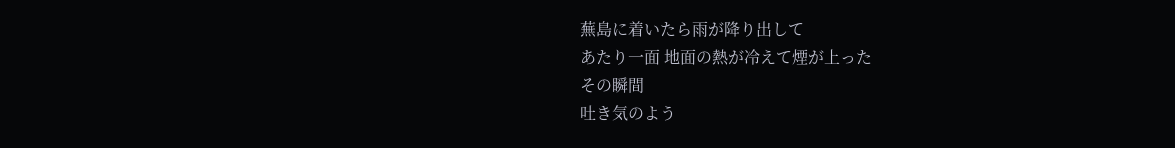蕪島に着いたら雨が降り出して
あたり一面 地面の熱が冷えて煙が上った
その瞬間
吐き気のよう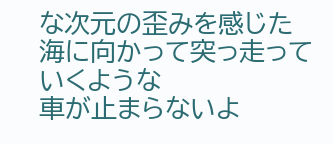な次元の歪みを感じた
海に向かって突っ走っていくような
車が止まらないよ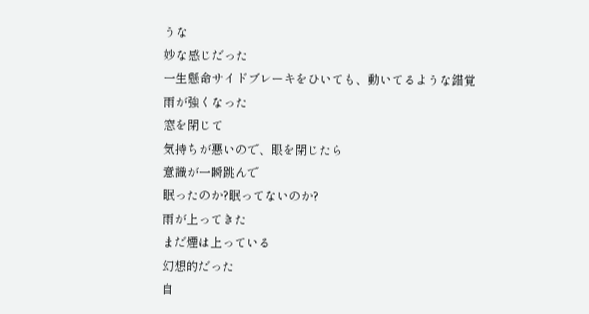うな
妙な感じだった
一生懸命サイドブレーキをひいても、動いてるような錯覚
雨が強くなった
窓を閉じて
気持ちが悪いので、眼を閉じたら
意識が一瞬跳んで
眠ったのか?眠ってないのか?
雨が上ってきた
まだ煙は上っている
幻想的だった
自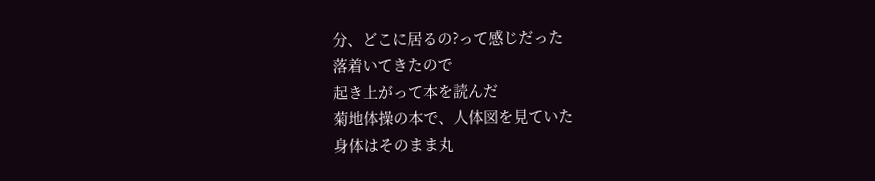分、どこに居るの?って感じだった
落着いてきたので
起き上がって本を読んだ
菊地体操の本で、人体図を見ていた
身体はそのまま丸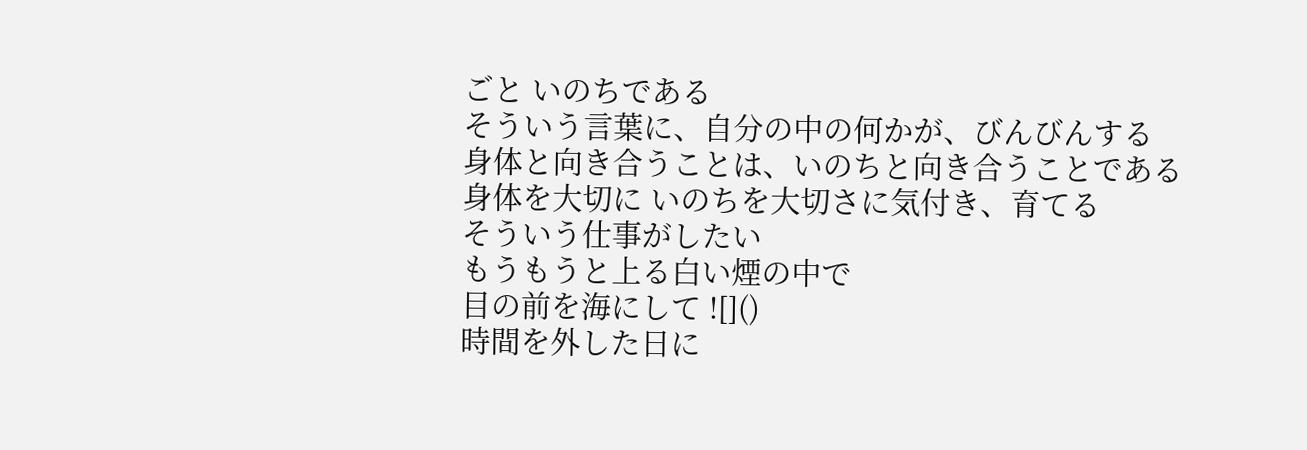ごと いのちである
そういう言葉に、自分の中の何かが、びんびんする
身体と向き合うことは、いのちと向き合うことである
身体を大切に いのちを大切さに気付き、育てる
そういう仕事がしたい
もうもうと上る白い煙の中で
目の前を海にして ![]()
時間を外した日に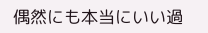偶然にも本当にいい過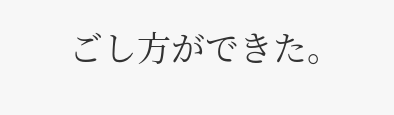ごし方ができた。